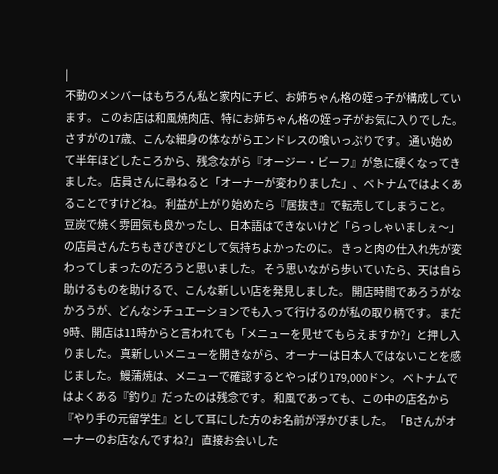|
不動のメンバーはもちろん私と家内にチビ、お姉ちゃん格の姪っ子が構成しています。 このお店は和風焼肉店、特にお姉ちゃん格の姪っ子がお気に入りでした。 さすがの17歳、こんな細身の体ながらエンドレスの喰いっぷりです。 通い始めて半年ほどしたころから、残念ながら『オージー・ビーフ』が急に硬くなってきました。 店員さんに尋ねると「オーナーが変わりました」、ベトナムではよくあることですけどね。 利益が上がり始めたら『居抜き』で転売してしまうこと。 豆炭で焼く雰囲気も良かったし、日本語はできないけど「らっしゃいましぇ〜」の店員さんたちもきびきびとして気持ちよかったのに。 きっと肉の仕入れ先が変わってしまったのだろうと思いました。 そう思いながら歩いていたら、天は自ら助けるものを助けるで、こんな新しい店を発見しました。 開店時間であろうがなかろうが、どんなシチュエーションでも入って行けるのが私の取り柄です。 まだ9時、開店は11時からと言われても「メニューを見せてもらえますか?」と押し入りました。 真新しいメニューを開きながら、オーナーは日本人ではないことを感じました。 鰻蒲焼は、メニューで確認するとやっぱり179,000ドン。 ベトナムではよくある『釣り』だったのは残念です。 和風であっても、この中の店名から『やり手の元留学生』として耳にした方のお名前が浮かびました。 「Bさんがオーナーのお店なんですね?」 直接お会いした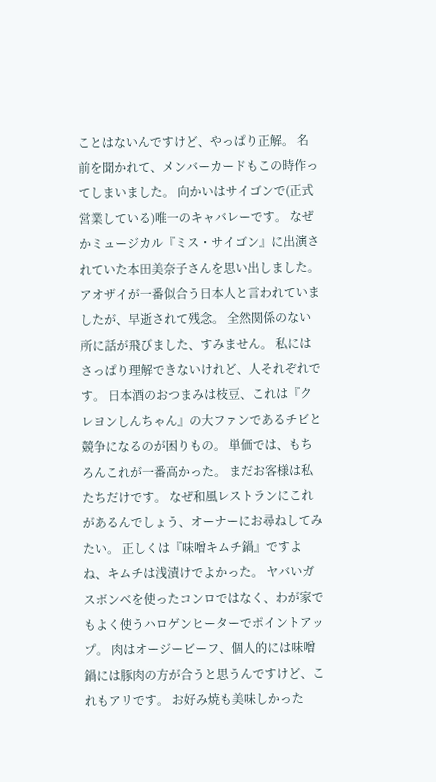ことはないんですけど、やっぱり正解。 名前を聞かれて、メンバーカードもこの時作ってしまいました。 向かいはサイゴンで(正式営業している)唯一のキャバレーです。 なぜかミュージカル『ミス・サイゴン』に出演されていた本田美奈子さんを思い出しました。 アオザイが一番似合う日本人と言われていましたが、早逝されて残念。 全然関係のない所に話が飛びました、すみません。 私にはさっぱり理解できないけれど、人それぞれです。 日本酒のおつまみは枝豆、これは『クレヨンしんちゃん』の大ファンであるチビと競争になるのが困りもの。 単価では、もちろんこれが一番高かった。 まだお客様は私たちだけです。 なぜ和風レストランにこれがあるんでしょう、オーナーにお尋ねしてみたい。 正しくは『味噌キムチ鍋』ですよね、キムチは浅漬けでよかった。 ヤバいガスボンベを使ったコンロではなく、わが家でもよく使うハロゲンヒーターでポイントアップ。 肉はオージービーフ、個人的には味噌鍋には豚肉の方が合うと思うんですけど、これもアリです。 お好み焼も美味しかった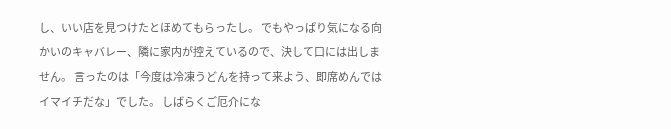し、いい店を見つけたとほめてもらったし。 でもやっぱり気になる向かいのキャバレー、隣に家内が控えているので、決して口には出しません。 言ったのは「今度は冷凍うどんを持って来よう、即席めんではイマイチだな」でした。 しばらくご厄介にな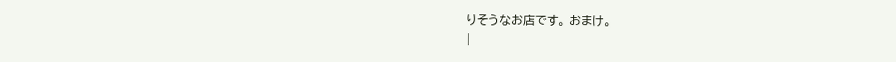りそうなお店です。 おまけ。
|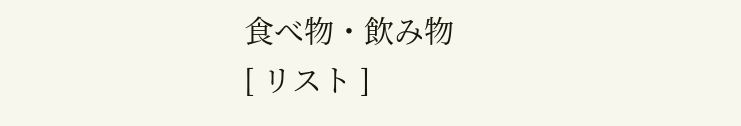食べ物・飲み物
[ リスト ]